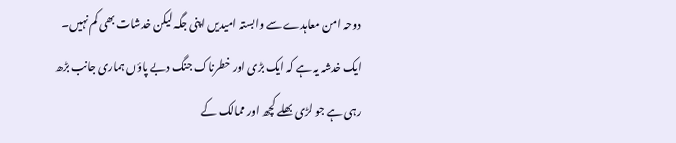دوحہ امن معاہدے سے وابستہ امیدیں اپنی جگہ لیکن خدشات بھی کم نہیں۔ ایک خدشہ یہ ہے کہ ایک بڑی اور خطرناک جنگ دبے پاؤں ہماری جانب بڑھ رہی ہے جو لڑی بھلے کچھ اور ممالک کے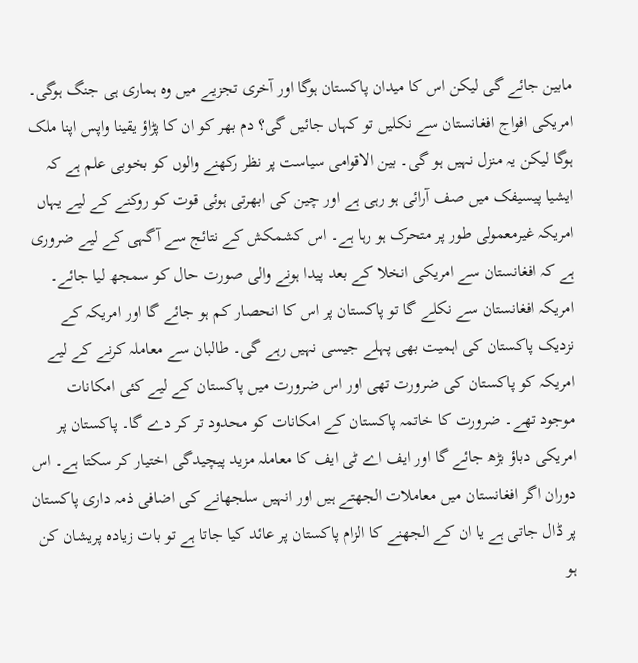مابین جائے گی لیکن اس کا میدان پاکستان ہوگا اور آخری تجزیے میں وہ ہماری ہی جنگ ہوگی۔
امریکی افواج افغانستان سے نکلیں تو کہاں جائیں گی؟ دم بھر کو ان کا پڑاؤ یقینا واپس اپنا ملک ہوگا لیکن یہ منزل نہیں ہو گی۔ بین الاقوامی سیاست پر نظر رکھنے والوں کو بخوبی علم ہے کہ ایشیا پیسیفک میں صف آرائی ہو رہی ہے اور چین کی ابھرتی ہوئی قوت کو روکنے کے لیے یہاں امریکہ غیرمعمولی طور پر متحرک ہو رہا ہے۔ اس کشمکش کے نتائج سے آگہی کے لیے ضروری ہے کہ افغانستان سے امریکی انخلا کے بعد پیدا ہونے والی صورت حال کو سمجھ لیا جائے۔
امریکہ افغانستان سے نکلے گا تو پاکستان پر اس کا انحصار کم ہو جائے گا اور امریکہ کے نزدیک پاکستان کی اہمیت بھی پہلے جیسی نہیں رہے گی۔ طالبان سے معاملہ کرنے کے لیے امریکہ کو پاکستان کی ضرورت تھی اور اس ضرورت میں پاکستان کے لیے کئی امکانات موجود تھے۔ ضرورت کا خاتمہ پاکستان کے امکانات کو محدود تر کر دے گا۔ پاکستان پر امریکی دباؤ بڑھ جائے گا اور ایف اے ٹی ایف کا معاملہ مزید پیچیدگی اختیار کر سکتا ہے۔ اس دوران اگر افغانستان میں معاملات الجھتے ہیں اور انہیں سلجھانے کی اضافی ذمہ داری پاکستان پر ڈال جاتی ہے یا ان کے الجھنے کا الزام پاکستان پر عائد کیا جاتا ہے تو بات زیادہ پریشان کن ہو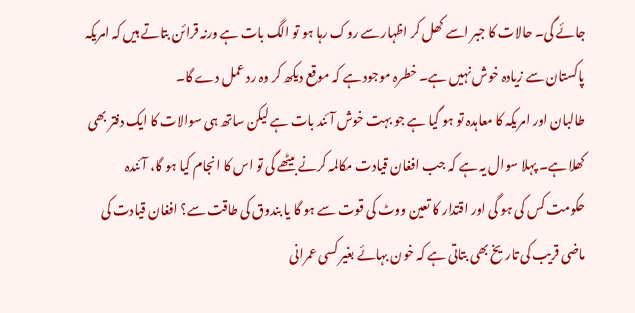جائے گی۔ حالات کا جبر اسے کھل کر اظہار سے روک رہا ہو تو الگ بات ہے ورنہ قرائن بتاتے ہیں کہ امریکہ پاکستان سے زیادہ خوش نہیں ہے۔ خطرہ موجود ہے کہ موقع دیکھ کر وہ رد عمل دے گا۔
طالبان اور امریکہ کا معاہدہ تو ہو گیا ہے جو بہت خوش آئند بات ہے لیکن ساتھ ہی سوالات کا ایک دفتر بھی کھلا ہے۔ پہلا سوال یہ ہے کہ جب افغان قیادت مکالمہ کرنے بیٹھے گی تو اس کا انجام کیا ہو گا، آئندہ حکومت کس کی ہو گی اور اقتدار کا تعین ووٹ کی قوت سے ہو گا یا بندوق کی طاقت سے؟ افغان قیادت کی ماضی قریب کی تاریخ بھی بتاتی ہے کہ خون بہائے بغیر کسی عمرانی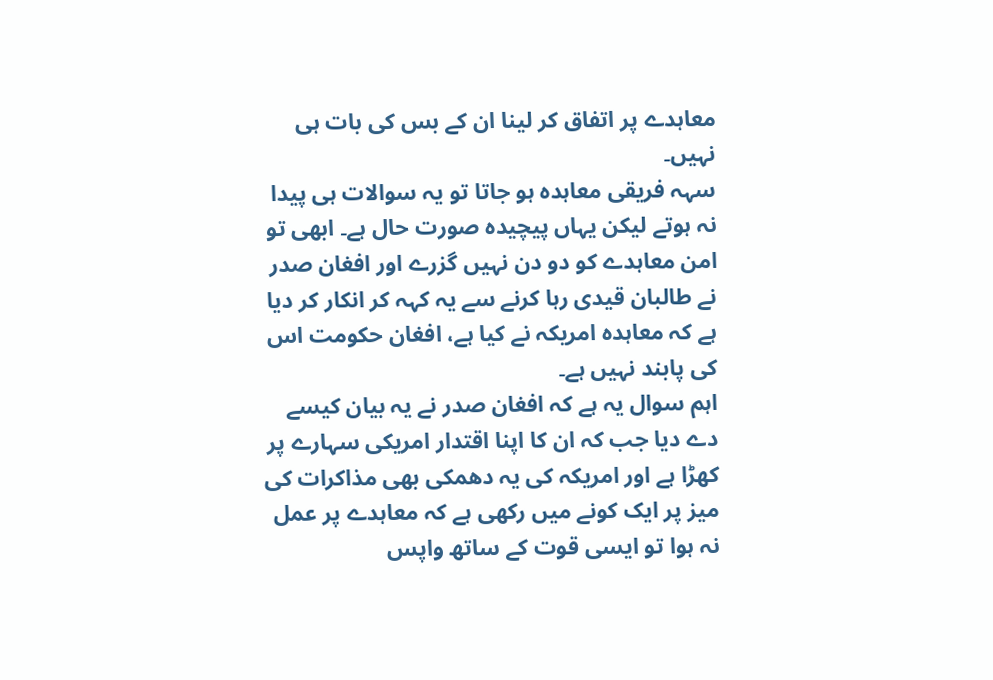معاہدے پر اتفاق کر لینا ان کے بس کی بات ہی نہیں۔
سہہ فریقی معاہدہ ہو جاتا تو یہ سوالات ہی پیدا نہ ہوتے لیکن یہاں پیچیدہ صورت حال ہے۔ ابھی تو امن معاہدے کو دو دن نہیں گزرے اور افغان صدر نے طالبان قیدی رہا کرنے سے یہ کہہ کر انکار کر دیا ہے کہ معاہدہ امریکہ نے کیا ہے، افغان حکومت اس کی پابند نہیں ہے۔
اہم سوال یہ ہے کہ افغان صدر نے یہ بیان کیسے دے دیا جب کہ ان کا اپنا اقتدار امریکی سہارے پر کھڑا ہے اور امریکہ کی یہ دھمکی بھی مذاکرات کی میز پر ایک کونے میں رکھی ہے کہ معاہدے پر عمل نہ ہوا تو ایسی قوت کے ساتھ واپس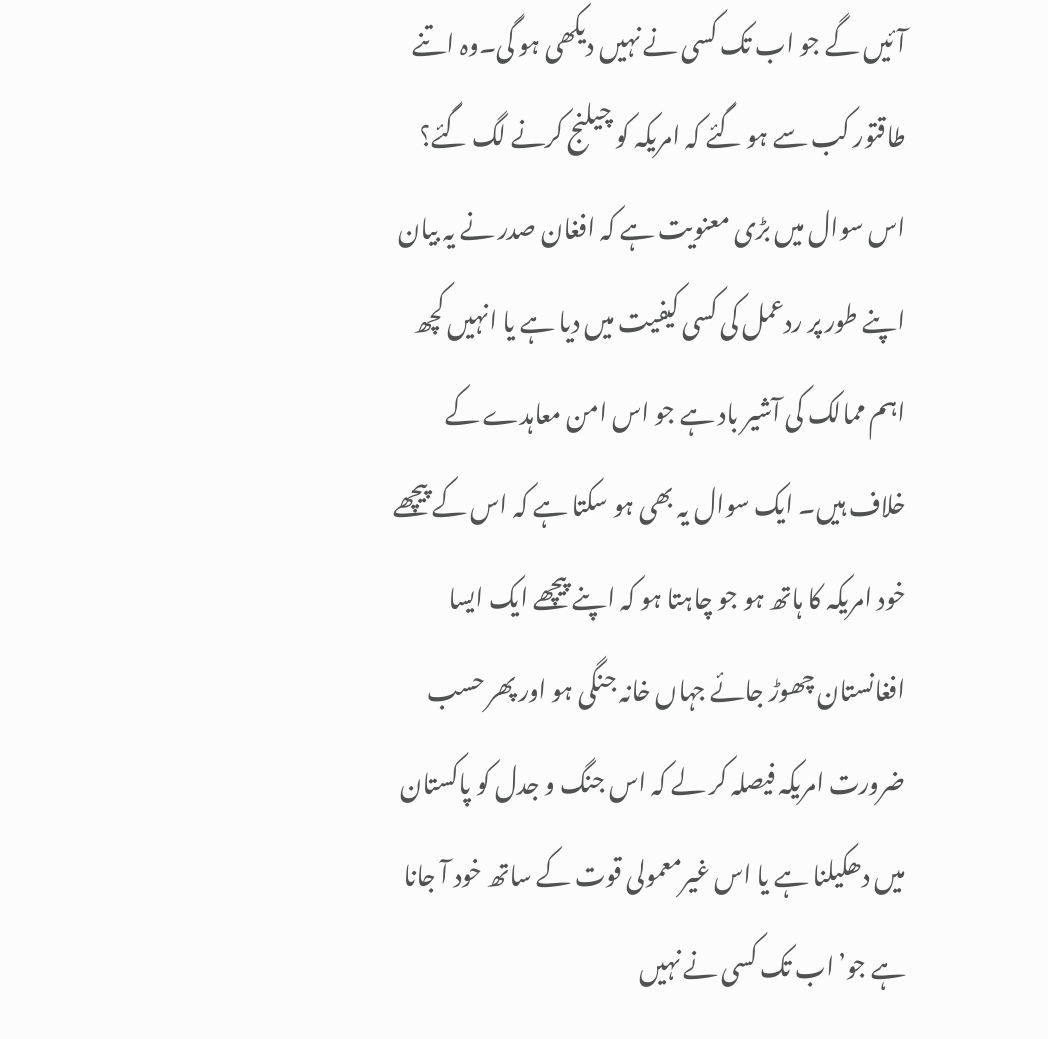آئیں گے جو اب تک کسی نے نہیں دیکھی ہو گی۔وہ اتنے طاقتور کب سے ہو گئے کہ امریکہ کو چیلنج کرنے لگ گئے؟
اس سوال میں بڑی معنویت ہے کہ افغان صدر نے یہ بیان اپنے طور پر ردعمل کی کسی کیفیت میں دیا ہے یا انہیں کچھ اہم ممالک کی آشیر باد ہے جو اس امن معاہدے کے خلاف ہیں۔ ایک سوال یہ بھی ہو سکتا ہے کہ اس کے پیچھے خود امریکہ کا ہاتھ ہو جو چاہتا ہو کہ اپنے پیچھے ایک ایسا افغانستان چھوڑ جائے جہاں خانہ جنگی ہو اور پھر حسب ضرورت امریکہ فیصلہ کر لے کہ اس جنگ و جدل کو پاکستان میں دھکیلنا ہے یا اس غیرمعمولی قوت کے ساتھ خود آ جانا ہے جو’اب تک کسی نے نہیں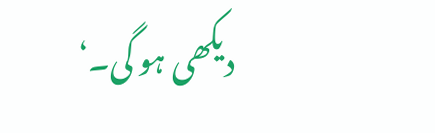دیکھی ہو گی۔‘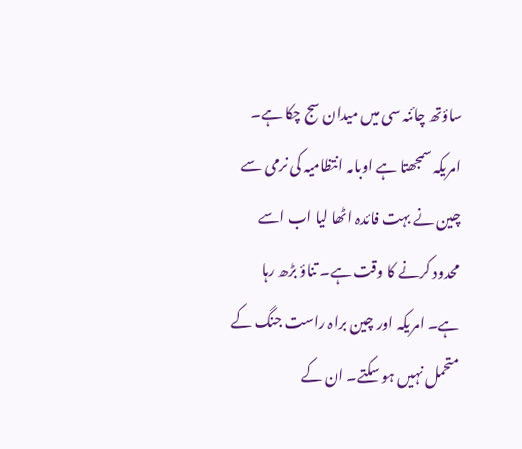ساؤتھ چائنہ سی میں میدان سج چکا ہے۔ امریکہ سمجھتا ہے اوبامہ انتظامیہ کی نرمی سے چین نے بہت فائدہ اٹھا لیا اب اسے محدود کرنے کا وقت ہے۔ تناؤ بڑھ رہا ہے۔ امریکہ اور چین براہ راست جنگ کے متحمل نہیں ہو سکتے۔ ان کے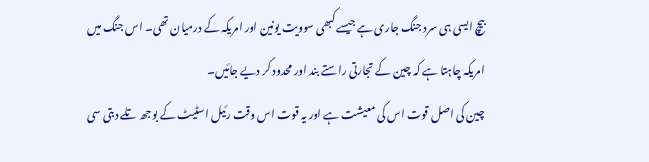بیچ ایسی ہی سرد جنگ جاری ہے جیسے کبھی سوویت یونین اور امریکہ کے درمیان تھی۔ اس جنگ میں امریکہ چاہتا ہے کہ چین کے تجارتی راستے بند اور محدود کر دیے جائیں۔
چین کی اصل قوت اس کی معیشت ہے اور یہ قوت اس وقت رئیل اسٹیٹ کے بوجھ تلے دبتی سی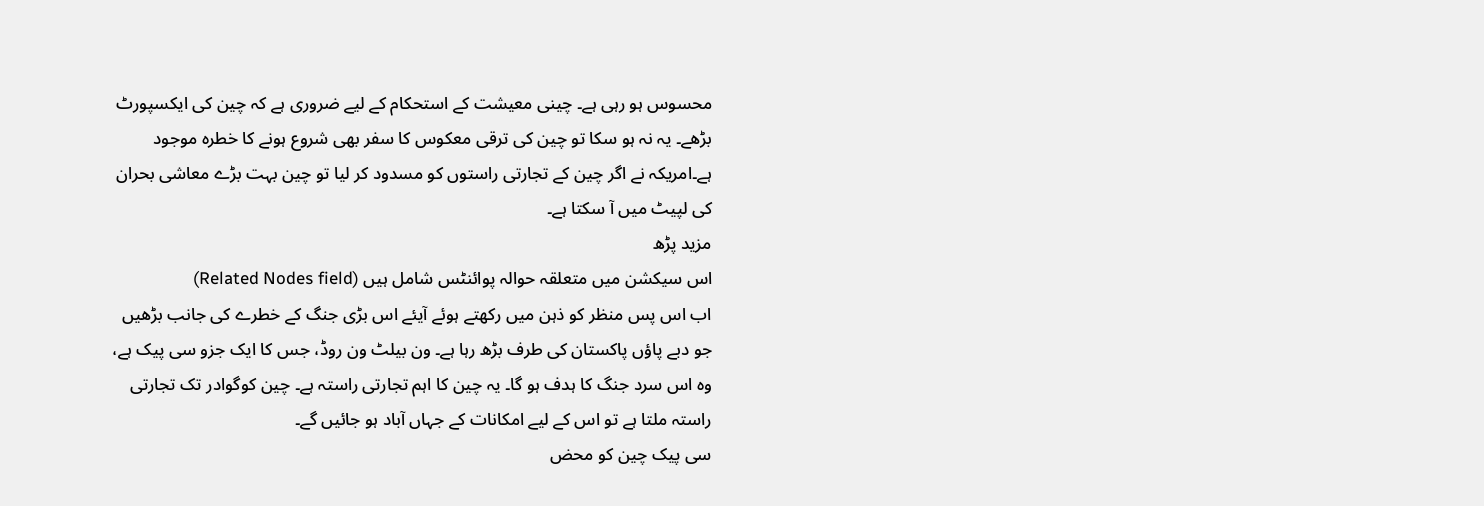محسوس ہو رہی ہے۔ چینی معیشت کے استحکام کے لیے ضروری ہے کہ چین کی ایکسپورٹ بڑھے۔ یہ نہ ہو سکا تو چین کی ترقی معکوس کا سفر بھی شروع ہونے کا خطرہ موجود ہے۔امریکہ نے اگر چین کے تجارتی راستوں کو مسدود کر لیا تو چین بہت بڑے معاشی بحران کی لپیٹ میں آ سکتا ہے۔
مزید پڑھ
اس سیکشن میں متعلقہ حوالہ پوائنٹس شامل ہیں (Related Nodes field)
اب اس پس منظر کو ذہن میں رکھتے ہوئے آیئے اس بڑی جنگ کے خطرے کی جانب بڑھیں جو دبے پاؤں پاکستان کی طرف بڑھ رہا ہے۔ ون بیلٹ ون روڈ، جس کا ایک جزو سی پیک ہے، وہ اس سرد جنگ کا ہدف ہو گا۔ یہ چین کا اہم تجارتی راستہ ہے۔ چین کوگوادر تک تجارتی راستہ ملتا ہے تو اس کے لیے امکانات کے جہاں آباد ہو جائیں گے۔
سی پیک چین کو محض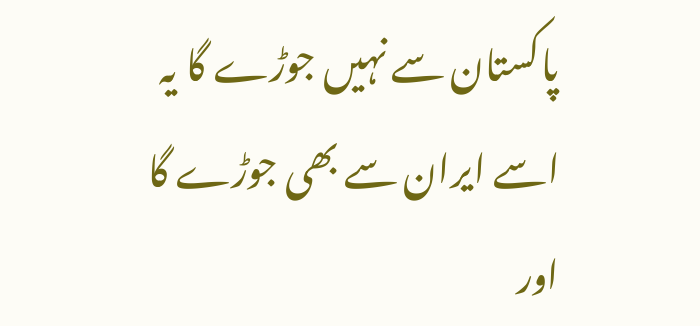پاکستان سے نہیں جوڑے گا یہ اسے ایران سے بھی جوڑے گا اور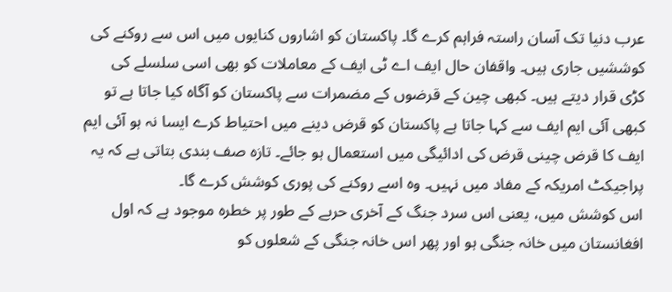عرب دنیا تک آسان راستہ فراہم کرے گا۔ پاکستان کو اشاروں کنایوں میں اس سے روکنے کی کوششیں جاری ہیں۔ واقفان حال ایف اے ٹی ایف کے معاملات کو بھی اسی سلسلے کی کڑی قرار دیتے ہیں۔ کبھی چین کے قرضوں کے مضمرات سے پاکستان کو آگاہ کیا جاتا ہے تو کبھی آئی ایم ایف سے کہا جاتا ہے پاکستان کو قرض دینے میں احتیاط کرے ایسا نہ ہو آئی ایم ایف کا قرض چینی قرض کی ادائیگی میں استعمال ہو جائے۔ تازہ صف بندی بتاتی ہے کہ یہ پراجیکٹ امریکہ کے مفاد میں نہیں۔ وہ اسے روکنے کی پوری کوشش کرے گا۔
اس کوشش میں، یعنی اس سرد جنگ کے آخری حربے کے طور پر خطرہ موجود ہے کہ اول افغانستان میں خانہ جنگی ہو اور پھر اس خانہ جنگی کے شعلوں کو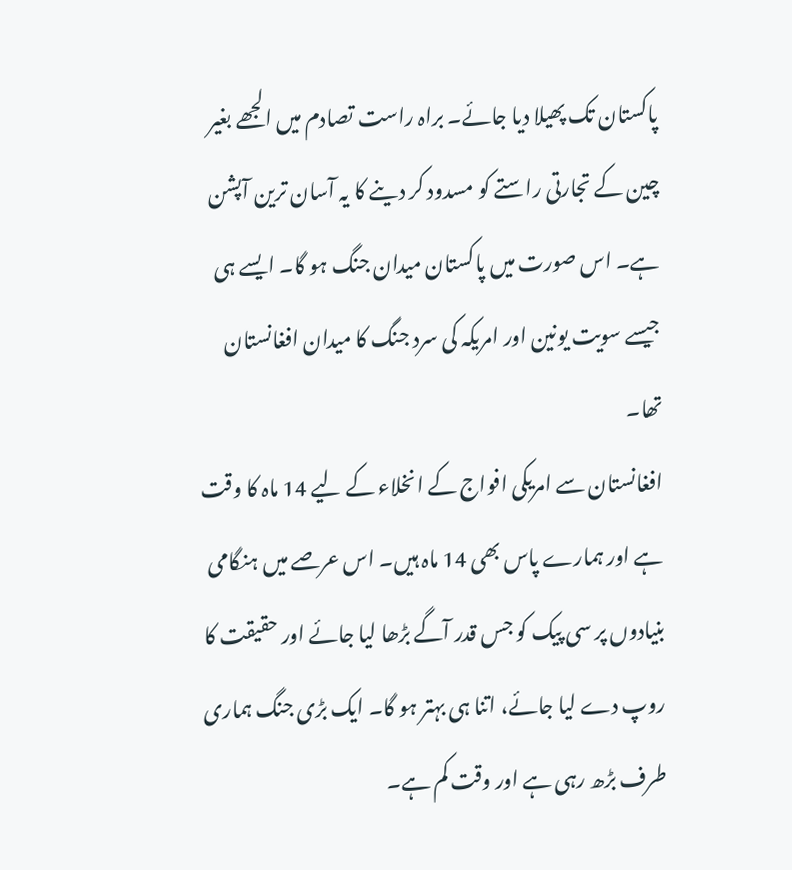پاکستان تک پھیلا دیا جائے۔ براہ راست تصادم میں الجھے بغیر چین کے تجارتی راستے کو مسدود کر دینے کا یہ آسان ترین آپشن ہے۔ اس صورت میں پاکستان میدان جنگ ہو گا۔ ایسے ہی جیسے سویت یونین اور امریکہ کی سرد جنگ کا میدان افغانستان تھا۔
افغانستان سے امریکی افواج کے انخلاء کے لیے 14 ماہ کا وقت ہے اور ہمارے پاس بھی 14 ماہ ہیں۔ اس عرصے میں ہنگامی بنیادوں پر سی پیک کو جس قدر آگے بڑھا لیا جائے اور حقیقت کا روپ دے لیا جائے، اتنا ہی بہتر ہو گا۔ ایک بڑی جنگ ہماری طرف بڑھ رہی ہے اور وقت کم ہے۔